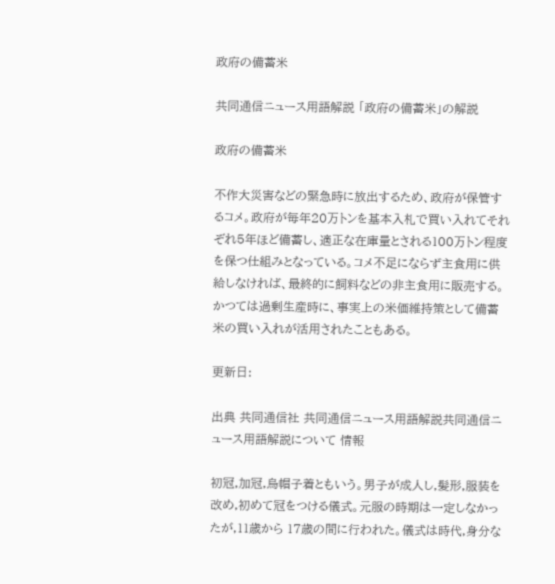政府の備蓄米

共同通信ニュース用語解説 「政府の備蓄米」の解説

政府の備蓄米

不作大災害などの緊急時に放出するため、政府が保管するコメ。政府が毎年20万トンを基本入札で買い入れてそれぞれ5年ほど備蓄し、適正な在庫量とされる100万トン程度を保つ仕組みとなっている。コメ不足にならず主食用に供給しなければ、最終的に飼料などの非主食用に販売する。かつては過剰生産時に、事実上の米価維持策として備蓄米の買い入れが活用されたこともある。

更新日:

出典 共同通信社 共同通信ニュース用語解説共同通信ニュース用語解説について 情報

初冠,加冠,烏帽子着ともいう。男子が成人し,髪形,服装を改め,初めて冠をつける儀式。元服の時期は一定しなかったが,11歳から 17歳の間に行われた。儀式は時代,身分な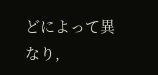どによって異なり,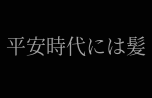平安時代には髪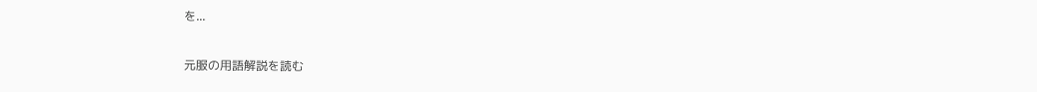を...

元服の用語解説を読む